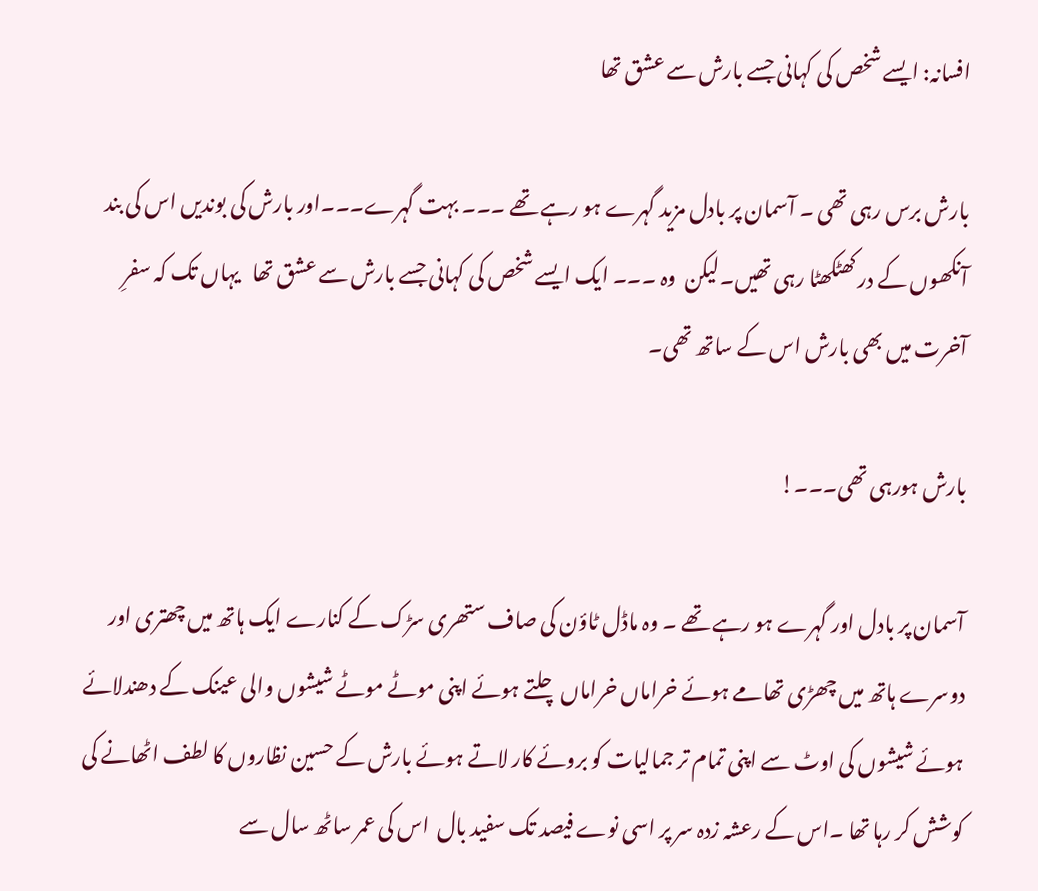افسانہ: ایسے شخص کی کہانی جسے بارش سے عشق تھا

بارش برس رہی تھی ۔ آسمان پر بادل مزید گہرے ہو رہے تھے ۔۔۔ بہت گہرے۔۔۔اور بارش کی بوندیں اس کی بند آنکھوں کے در کھٹکھٹا رہی تھیں۔لیکن  وہ ۔۔۔ ایک ایسے شخص کی کہانی جسے بارش سے عشق تھا   یہاں تک کہ سفرِ آخرت میں بھی بارش اس کے ساتھ تھی۔

بارش ہورہی تھی۔۔۔!

آسمان پر بادل اور گہرے ہو رہے تھے ۔ وہ ماڈل ٹاؤن کی صاف ستھری سڑک کے کنارے ایک ہاتھ میں چھتری اور دوسرے ہاتھ میں چھڑی تھامے ہوئے خراماں خراماں چلتے ہوئے اپنی موٹے موٹے شیشوں والی عینک کے دھندلائے ہوئے شیشوں کی اوٹ سے اپنی تمام تر جمالیات کو بروئے کار لاتے ہوئے بارش کے حسین نظاروں کا لطف اٹھانے کی کوشش کر رہا تھا ۔اس کے رعشہ زدہ سر پر اسی نوے فیصد تک سفید بال  اس کی عمر ساٹھ سال سے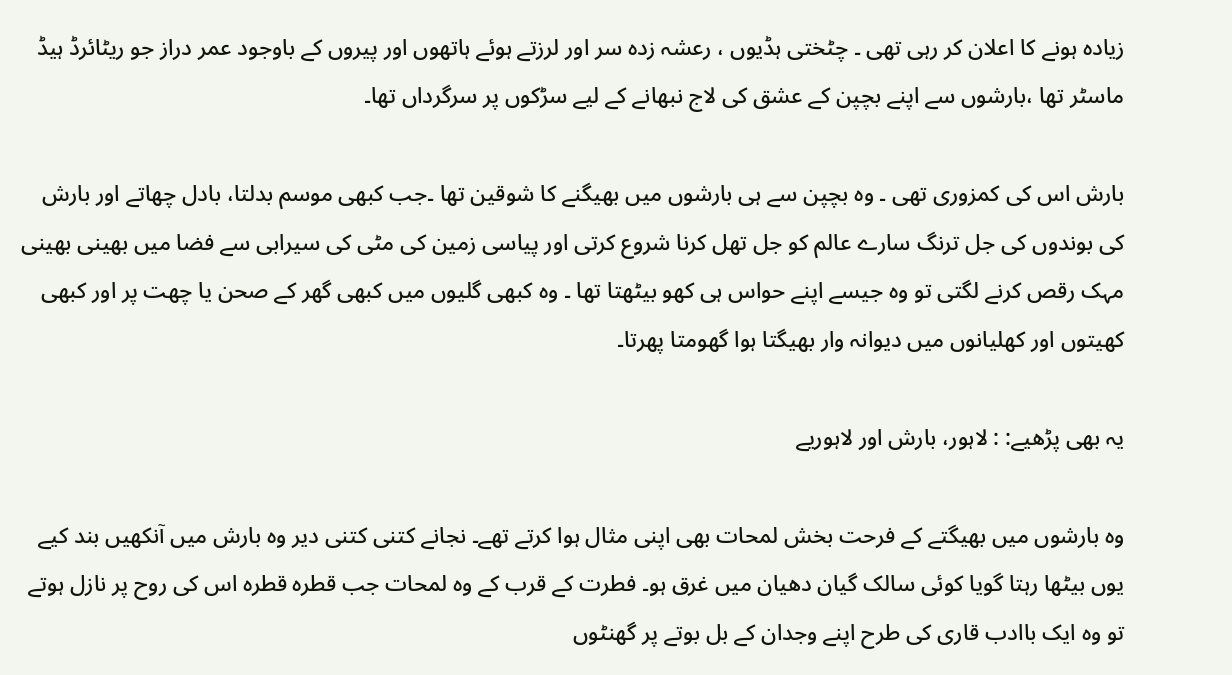زیادہ ہونے کا اعلان کر رہی تھی ۔ چٹختی ہڈیوں ، رعشہ زدہ سر اور لرزتے ہوئے ہاتھوں اور پیروں کے باوجود عمر دراز جو ریٹائرڈ ہیڈ ماسٹر تھا ،بارشوں سے اپنے بچپن کے عشق کی لاج نبھانے کے لیے سڑکوں پر سرگرداں تھا۔

بارش اس کی کمزوری تھی ۔ وہ بچپن سے ہی بارشوں میں بھیگنے کا شوقین تھا ۔جب کبھی موسم بدلتا، بادل چھاتے اور بارش کی بوندوں کی جل ترنگ سارے عالم کو جل تھل کرنا شروع کرتی اور پیاسی زمین کی مٹی کی سیرابی سے فضا میں بھینی بھینی مہک رقص کرنے لگتی تو وہ جیسے اپنے حواس ہی کھو بیٹھتا تھا ۔ وہ کبھی گلیوں میں کبھی گھر کے صحن یا چھت پر اور کبھی کھیتوں اور کھلیانوں میں دیوانہ وار بھیگتا ہوا گھومتا پھرتا۔

یہ بھی پڑھیے: : لاہور، بارش اور لاہوریے

وہ بارشوں میں بھیگتے کے فرحت بخش لمحات بھی اپنی مثال ہوا کرتے تھے۔ نجانے کتنی کتنی دیر وہ بارش میں آنکھیں بند کیے یوں بیٹھا رہتا گویا کوئی سالک گیان دھیان میں غرق ہو۔ فطرت کے قرب کے وہ لمحات جب قطرہ قطرہ اس کی روح پر نازل ہوتے تو وہ ایک باادب قاری کی طرح اپنے وجدان کے بل بوتے پر گھنٹوں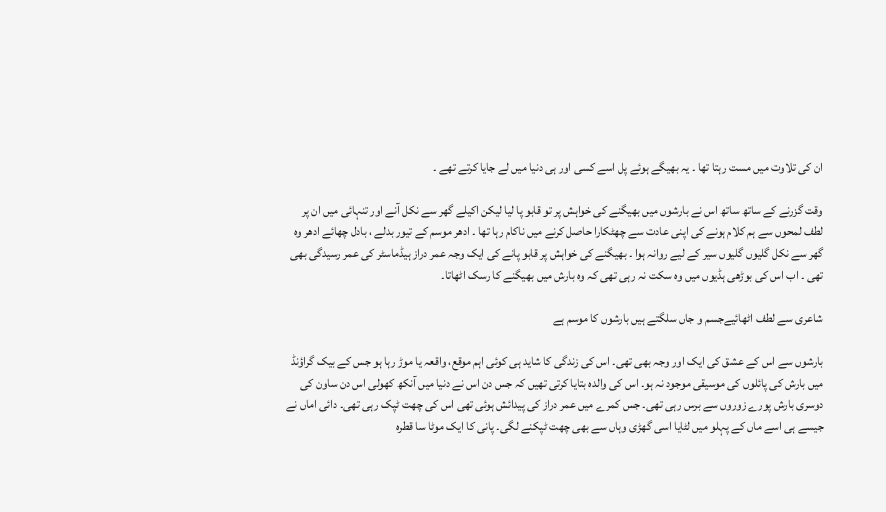ان کی تلاوت میں مست رہتا تھا ۔ یہ بھیگے ہوئے پل اسے کسی اور ہی دنیا میں لے جایا کرتے تھے ۔

وقت گزرنے کے ساتھ ساتھ اس نے بارشوں میں بھیگنے کی خواہش پر تو قابو پا لیا لیکن اکیلے گھر سے نکل آنے اور تنہائی میں ان پر لطف لمحوں سے ہم کلام ہونے کی اپنی عادت سے چھٹکارا حاصل کرنے میں ناکام رہا تھا ۔ ادھر موسم کے تیور بدلے ، بادل چھائے ادھر وہ گھر سے نکل گلیوں گلیوں سیر کے لیے روانہ ہوا ۔ بھیگنے کی خواہش پر قابو پانے کی ایک وجہ عمر دراز ہیڈماسٹر کی عمر رسیدگی بھی تھی ۔ اب اس کی بوڑھی ہڈیوں میں وہ سکت نہ رہی تھی کہ وہ بارش میں بھیگنے کا رسک اٹھاتا۔

شاعری سے لطف اٹھائیےجسم و جاں سلگتے ہیں بارشوں کا موسم ہے

بارشوں سے اس کے عشق کی ایک اور وجہ بھی تھی۔ اس کی زندگی کا شاید ہی کوئی اہم موقع، واقعہ یا موڑ رہا ہو جس کے بیک گراؤنڈ میں بارش کی پائلوں کی موسیقی موجود نہ ہو۔ اس کی والدہ بتایا کرتی تھیں کہ جس دن اس نے دنیا میں آنکھ کھولی اس دن ساون کی دوسری بارش پورے زوروں سے برس رہی تھی۔ جس کمرے میں عمر دراز کی پیدائش ہوئی تھی اس کی چھت ٹپک رہی تھی۔ دائی اماں نے جیسے ہی اسے ماں کے پہلو میں لٹایا اسی گھڑی وہاں سے بھی چھت ٹپکنے لگی۔ پانی کا ایک موٹا سا قطرہ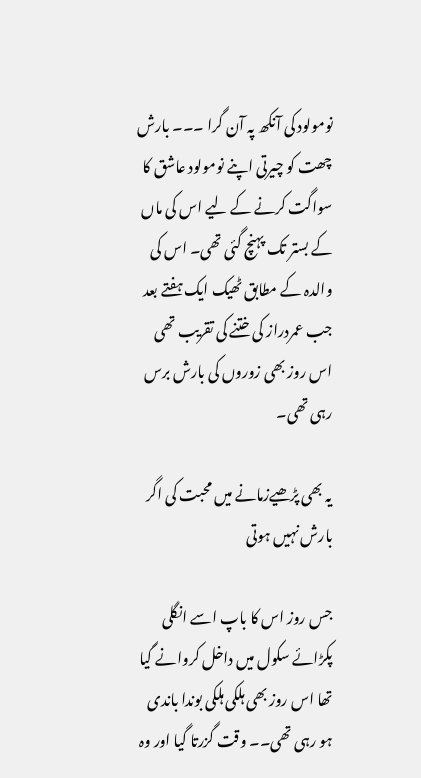نومولود کی آنکھ پہ آن گرا ۔۔۔ بارش چھت کو چیرتی اپنے نومولود عاشق کا سواگت کرنے کے لیے اس کی ماں کے بستر تک پہنچ گئی تھی۔ اس کی والدہ کے مطابق ٹھیک ایک ہفتے بعد جب عمردراز کی ختنے کی تقریب تھی اس روز بھی زوروں کی بارش برس رہی تھی۔

یہ بھی پڑھیےزمانے میں محبت کی اگر بارش نہیں ہوتی

جس روز اس کا باپ اسے انگلی پکڑائے سکول میں داخل کروانے گیا تھا اس روز بھی ہلکی ہلکی بوندا باندی ہو رہی تھی۔۔ وقت گزرتا گیا اور وہ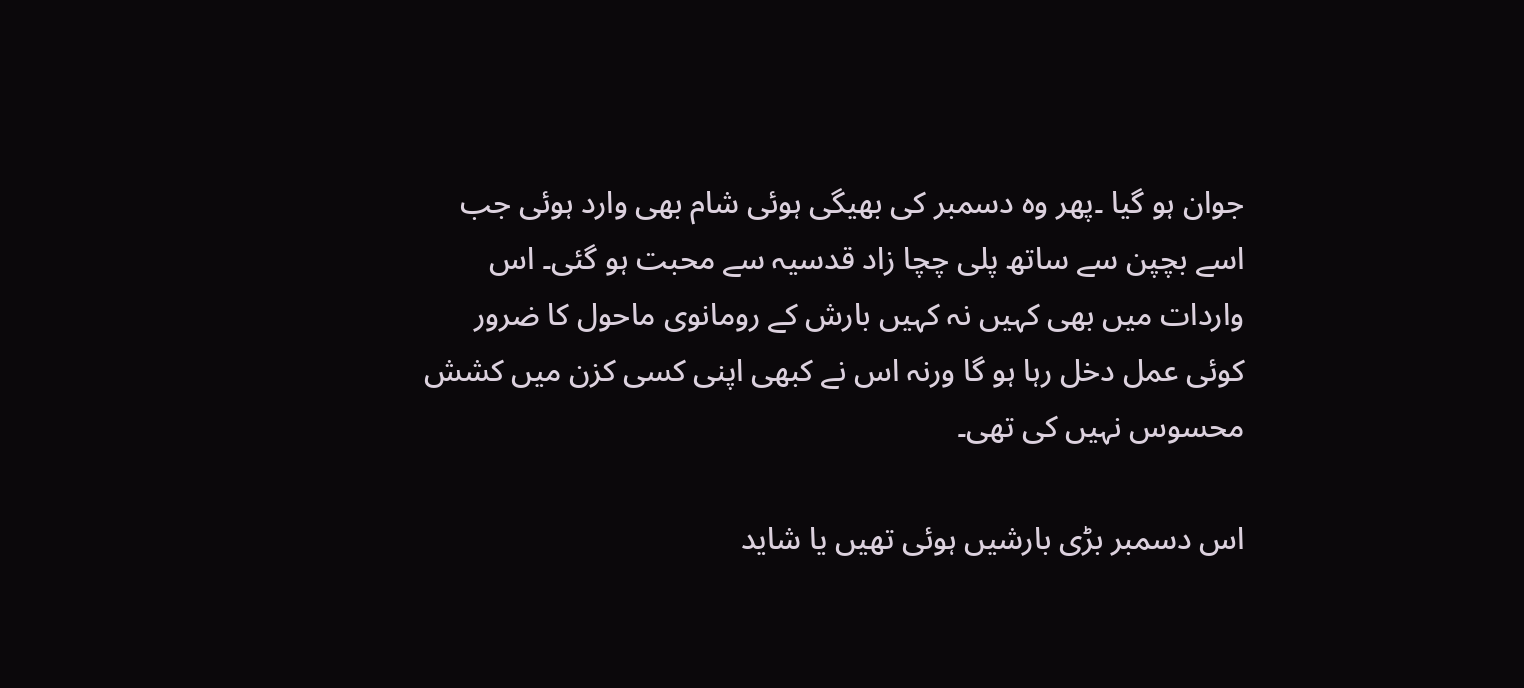جوان ہو گیا ۔پھر وہ دسمبر کی بھیگی ہوئی شام بھی وارد ہوئی جب اسے بچپن سے ساتھ پلی چچا زاد قدسیہ سے محبت ہو گئی۔ اس واردات میں بھی کہیں نہ کہیں بارش کے رومانوی ماحول کا ضرور کوئی عمل دخل رہا ہو گا ورنہ اس نے کبھی اپنی کسی کزن میں کشش محسوس نہیں کی تھی۔

اس دسمبر بڑی بارشیں ہوئی تھیں یا شاید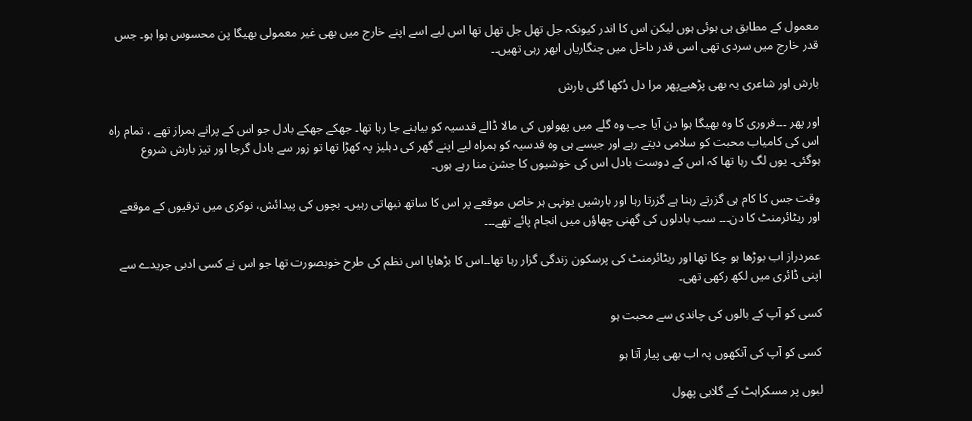معمول کے مطابق ہی ہوئی ہوں لیکن اس کا اندر کیونکہ جل تھل جل تھل تھا اس لیے اسے اپنے خارج میں بھی غیر معمولی بھیگا پن محسوس ہوا ہو۔ جس قدر خارج میں سردی تھی اسی قدر داخل میں چنگاریاں ابھر رہی تھیں۔۔

بارش اور شاعری یہ بھی پڑھیےپھر مرا دل دُکھا گئی بارش

اور پھر ۔۔۔فروری کا وہ بھیگا ہوا دن آیا جب وہ گلے میں پھولوں کی مالا ڈالے قدسیہ کو بیاہنے جا رہا تھا۔ جھکے جھکے بادل جو اس کے پرانے ہمراز تھے ، تمام راہ اس کی کامیاب محبت کو سلامی دیتے رہے اور جیسے ہی وہ قدسیہ کو ہمراہ لیے اپنے گھر کی دہلیز پہ کھڑا تھا تو زور سے بادل گرجا اور تیز بارش شروع ہوگئی۔ یوں لگ رہا تھا کہ اس کے دوست بادل اس کی خوشیوں کا جشن منا رہے ہوں۔

وقت جس کا کام ہی گزرتے رہنا ہے گزرتا رہا اور بارشیں یونہی ہر خاص موقعے پر اس کا ساتھ نبھاتی رہیں۔ بچوں کی پیدائش، نوکری میں ترقیوں کے موقعے اور ریٹائرمنٹ کا دن۔۔۔ سب بادلوں کی گھنی چھاؤں میں انجام پائے تھے۔۔۔

عمردراز اب بوڑھا ہو چکا تھا اور ریٹائرمنٹ کی پرسکون زندگی گزار رہا تھا۔۔اس کا بڑھاپا اس نظم کی طرح خوبصورت تھا جو اس نے کسی ادبی جریدے سے اپنی ڈائری میں لکھ رکھی تھی۔

کسی کو آپ کے بالوں کی چاندی سے محبت ہو

کسی کو آپ کی آنکھوں پہ اب بھی پیار آتا ہو

لبوں پر مسکراہٹ کے گلابی پھول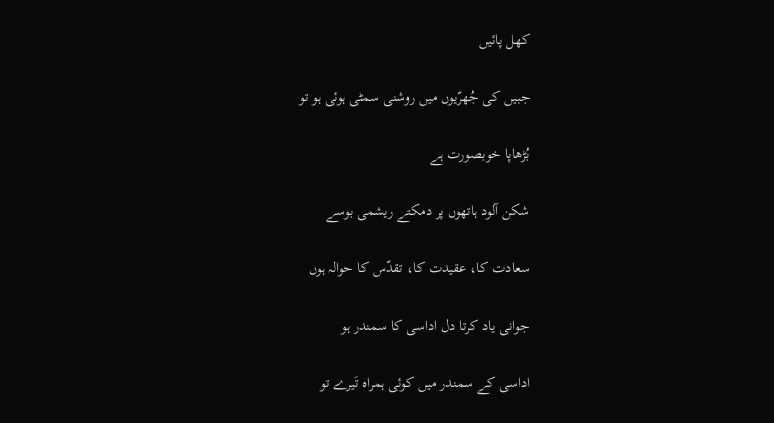کھل پائیں

جبیں کی جُھرّیوں میں روشنی سمٹی ہوئی ہو تو

بُڑھاپا خوبصورت ہے

شکن آلود ہاتھوں پر دمکتے ریشمی بوسے

سعادت کا، عقیدت کا، تقدّس کا حوالہ ہوں

جوانی یاد کرتا دل اداسی کا سمندر ہو

اداسی کے سمندر میں کوئی ہمراہ تَیرے تو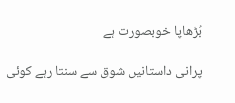بُڑھاپا خوبصورت ہے

پرانی داستانیں شوق سے سنتا رہے کوئی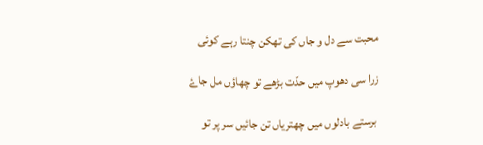محبت سے دل و جاں کی تھکن چنتا رہے کوئی

زرا سی دھوپ میں حدّت بڑھے تو چھاؤں مل جاۓ

 برستے بادلوں میں چھتریاں تن جائیں سر پر تو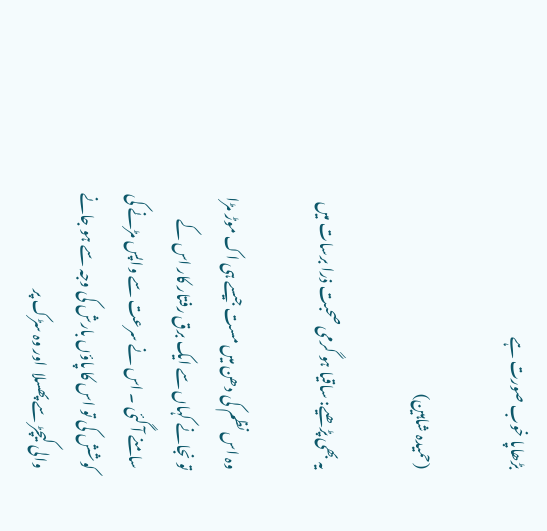بڑھاپا خوب صورت ہے

(حمیدہ شاہین)

یہ بھی پڑھیے: ساقیا ہو گرمی صحبت ذرا برسات میں

وہ اس نظم کی دھن میں مست جیسے ہی اک موڑ مڑا تو نجانے کہاں سے ایک برق رفتار کار اس کے سامنے آ گئی ۔ اس نے سرعت سے واپس مڑنے کی کوشش کی تو اس کا پاؤں بارش کی وجہ سے ہو جانے والی کیچڑ سے پھسلا  اور وہ سڑک پر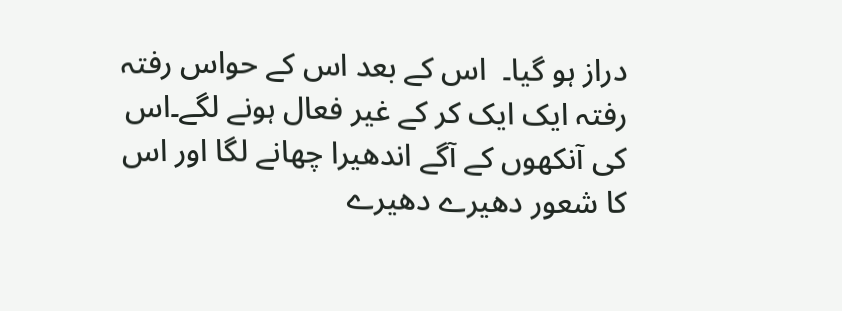دراز ہو گیا۔  اس کے بعد اس کے حواس رفتہ رفتہ ایک ایک کر کے غیر فعال ہونے لگے۔اس کی آنکھوں کے آگے اندھیرا چھانے لگا اور اس کا شعور دھیرے دھیرے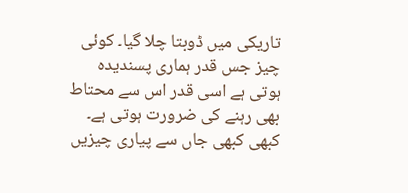تاریکی میں ڈوبتا چلا گیا۔ کوئی چیز جس قدر ہماری پسندیدہ ہوتی ہے اسی قدر اس سے محتاط بھی رہنے کی ضرورت ہوتی ہے۔ کبھی کبھی جاں سے پیاری چیزیں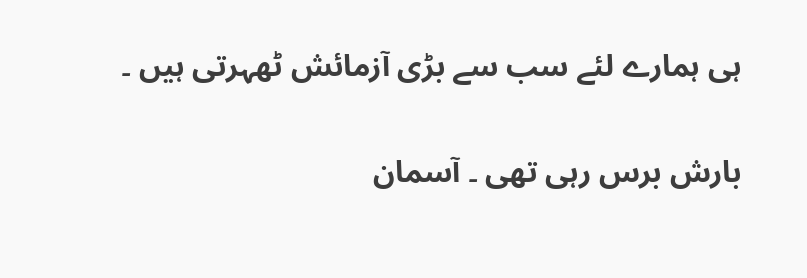ہی ہمارے لئے سب سے بڑی آزمائش ٹھہرتی ہیں ۔

بارش برس رہی تھی ۔ آسمان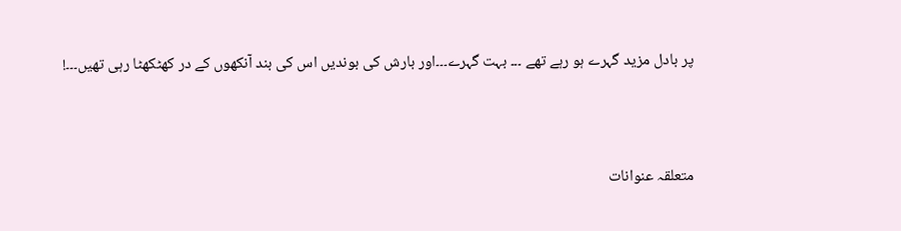پر بادل مزید گہرے ہو رہے تھے ۔۔۔ بہت گہرے۔۔۔اور بارش کی بوندیں اس کی بند آنکھوں کے در کھٹکھٹا رہی تھیں۔۔۔!



متعلقہ عنوانات